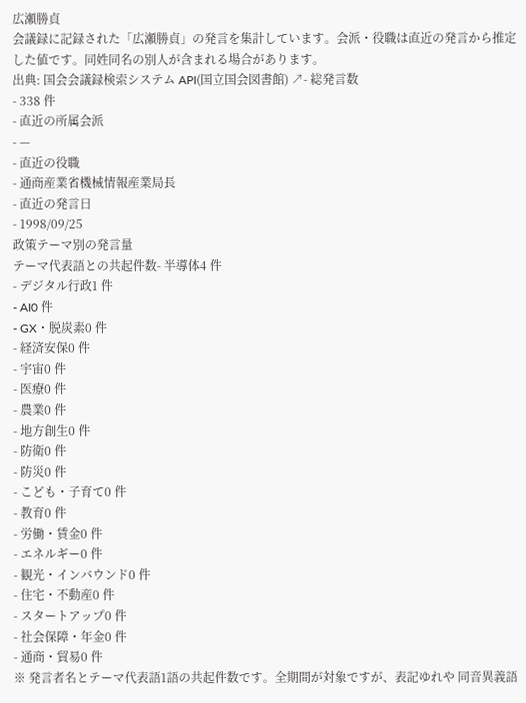広瀬勝貞
会議録に記録された「広瀬勝貞」の発言を集計しています。会派・役職は直近の発言から推定した値です。同姓同名の別人が含まれる場合があります。
出典: 国会会議録検索システム API(国立国会図書館) ↗- 総発言数
- 338 件
- 直近の所属会派
- —
- 直近の役職
- 通商産業省機械情報産業局長
- 直近の発言日
- 1998/09/25
政策テーマ別の発言量
テーマ代表語との共起件数- 半導体4 件
- デジタル行政1 件
- AI0 件
- GX・脱炭素0 件
- 経済安保0 件
- 宇宙0 件
- 医療0 件
- 農業0 件
- 地方創生0 件
- 防衛0 件
- 防災0 件
- こども・子育て0 件
- 教育0 件
- 労働・賃金0 件
- エネルギー0 件
- 観光・インバウンド0 件
- 住宅・不動産0 件
- スタートアップ0 件
- 社会保障・年金0 件
- 通商・貿易0 件
※ 発言者名とテーマ代表語1語の共起件数です。全期間が対象ですが、表記ゆれや 同音異義語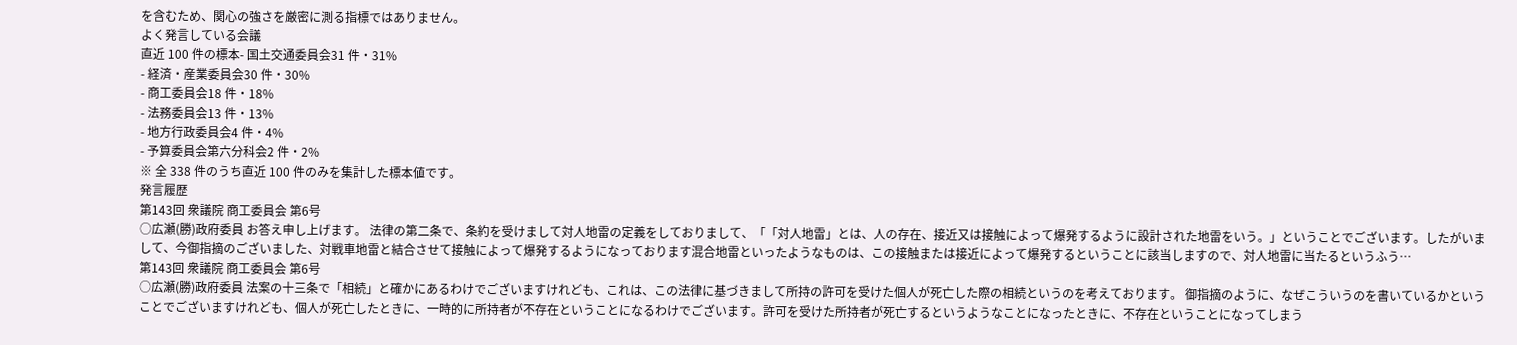を含むため、関心の強さを厳密に測る指標ではありません。
よく発言している会議
直近 100 件の標本- 国土交通委員会31 件・31%
- 経済・産業委員会30 件・30%
- 商工委員会18 件・18%
- 法務委員会13 件・13%
- 地方行政委員会4 件・4%
- 予算委員会第六分科会2 件・2%
※ 全 338 件のうち直近 100 件のみを集計した標本値です。
発言履歴
第143回 衆議院 商工委員会 第6号
○広瀬(勝)政府委員 お答え申し上げます。 法律の第二条で、条約を受けまして対人地雷の定義をしておりまして、「「対人地雷」とは、人の存在、接近又は接触によって爆発するように設計された地雷をいう。」ということでございます。したがいまして、今御指摘のございました、対戦車地雷と結合させて接触によって爆発するようになっております混合地雷といったようなものは、この接触または接近によって爆発するということに該当しますので、対人地雷に当たるというふう…
第143回 衆議院 商工委員会 第6号
○広瀬(勝)政府委員 法案の十三条で「相続」と確かにあるわけでございますけれども、これは、この法律に基づきまして所持の許可を受けた個人が死亡した際の相続というのを考えております。 御指摘のように、なぜこういうのを書いているかということでございますけれども、個人が死亡したときに、一時的に所持者が不存在ということになるわけでございます。許可を受けた所持者が死亡するというようなことになったときに、不存在ということになってしまう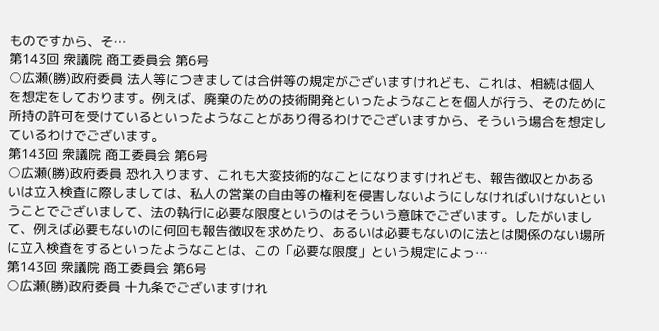ものですから、そ…
第143回 衆議院 商工委員会 第6号
○広瀬(勝)政府委員 法人等につきましては合併等の規定がございますけれども、これは、相続は個人を想定をしております。例えば、廃棄のための技術開発といったようなことを個人が行う、そのために所持の許可を受けているといったようなことがあり得るわけでございますから、そういう場合を想定しているわけでございます。
第143回 衆議院 商工委員会 第6号
○広瀬(勝)政府委員 恐れ入ります、これも大変技術的なことになりますけれども、報告徴収とかあるいは立入検査に際しましては、私人の営業の自由等の権利を侵害しないようにしなければいけないということでございまして、法の執行に必要な限度というのはそういう意味でございます。したがいまして、例えば必要もないのに何回も報告徴収を求めたり、あるいは必要もないのに法とは関係のない場所に立入検査をするといったようなことは、この「必要な限度」という規定によっ…
第143回 衆議院 商工委員会 第6号
○広瀬(勝)政府委員 十九条でございますけれ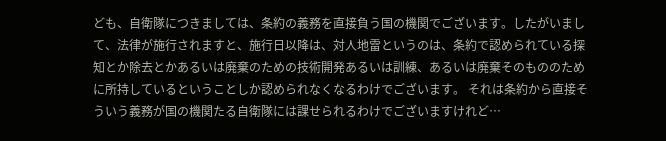ども、自衛隊につきましては、条約の義務を直接負う国の機関でございます。したがいまして、法律が施行されますと、施行日以降は、対人地雷というのは、条約で認められている探知とか除去とかあるいは廃棄のための技術開発あるいは訓練、あるいは廃棄そのもののために所持しているということしか認められなくなるわけでございます。 それは条約から直接そういう義務が国の機関たる自衛隊には課せられるわけでございますけれど…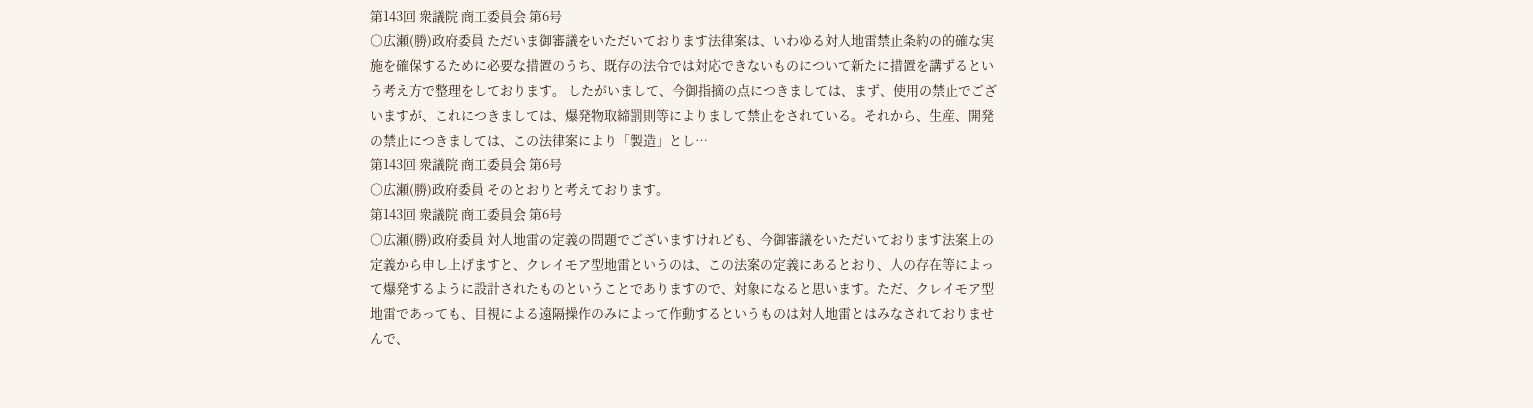第143回 衆議院 商工委員会 第6号
○広瀬(勝)政府委員 ただいま御審議をいただいております法律案は、いわゆる対人地雷禁止条約の的確な実施を確保するために必要な措置のうち、既存の法令では対応できないものについて新たに措置を講ずるという考え方で整理をしております。 したがいまして、今御指摘の点につきましては、まず、使用の禁止でございますが、これにつきましては、爆発物取締罰則等によりまして禁止をされている。それから、生産、開発の禁止につきましては、この法律案により「製造」とし…
第143回 衆議院 商工委員会 第6号
○広瀬(勝)政府委員 そのとおりと考えております。
第143回 衆議院 商工委員会 第6号
○広瀬(勝)政府委員 対人地雷の定義の問題でございますけれども、今御審議をいただいております法案上の定義から申し上げますと、クレイモア型地雷というのは、この法案の定義にあるとおり、人の存在等によって爆発するように設計されたものということでありますので、対象になると思います。ただ、クレイモア型地雷であっても、目視による遠隔操作のみによって作動するというものは対人地雷とはみなされておりませんで、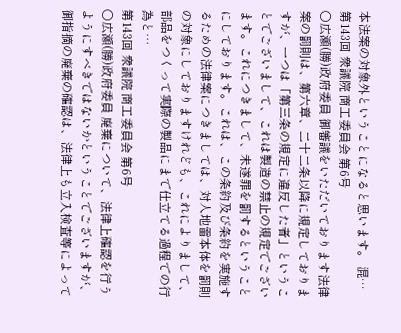本法案の対象外ということになると思います。 混…
第143回 衆議院 商工委員会 第6号
○広瀬(勝)政府委員 御審議をいただいております法律案の罰則は、第六章、二十二条以降に規定しておりますが、一つは「第三条の規定に違反した者」ということでございまして、これは製造の禁止の規定でございます。これにつきまして、未遂罪を罰するということにしております。これは、この条約及び条約を実施するための法律案につきましては、対人地雷本体を罰則の対象にしておりますけれども、これによりまして、部品をつくって実際の製品にまで仕立てる過程での行為と…
第143回 衆議院 商工委員会 第6号
○広瀬(勝)政府委員 廃棄について、法律上確認を行うようにすべきではないかということでございますが、御指摘の廃棄の確認は、法律上も立入検査等によって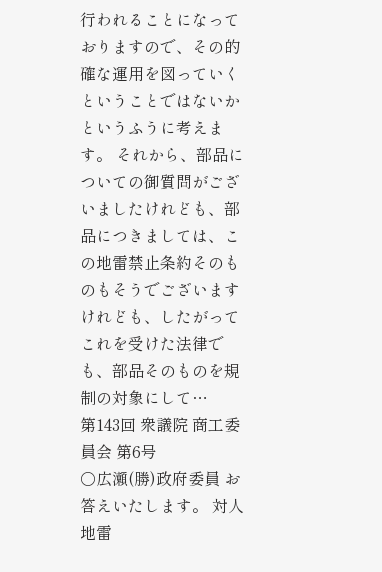行われることになっておりますので、その的確な運用を図っていくということではないかというふうに考えます。 それから、部品についての御質問がございましたけれども、部品につきましては、この地雷禁止条約そのものもそうでございますけれども、したがってこれを受けた法律でも、部品そのものを規制の対象にして…
第143回 衆議院 商工委員会 第6号
○広瀬(勝)政府委員 お答えいたします。 対人地雷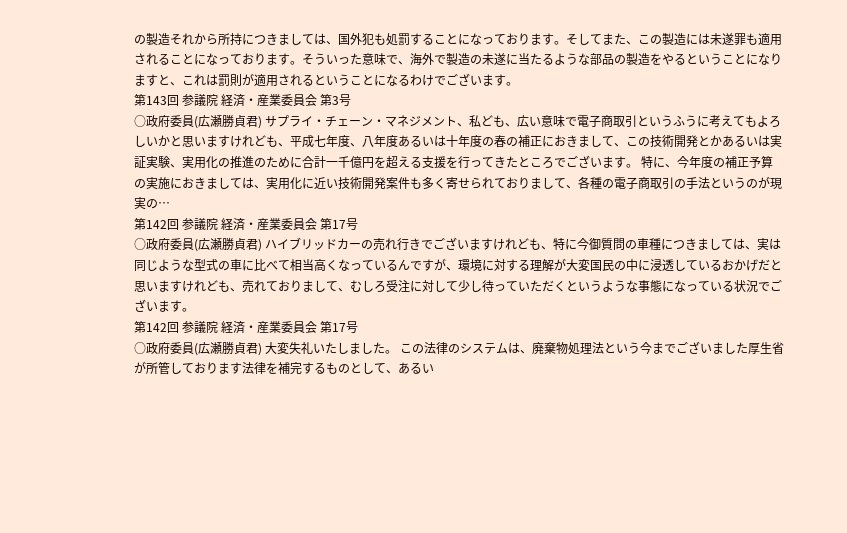の製造それから所持につきましては、国外犯も処罰することになっております。そしてまた、この製造には未遂罪も適用されることになっております。そういった意味で、海外で製造の未遂に当たるような部品の製造をやるということになりますと、これは罰則が適用されるということになるわけでございます。
第143回 参議院 経済・産業委員会 第3号
○政府委員(広瀬勝貞君) サプライ・チェーン・マネジメント、私ども、広い意味で電子商取引というふうに考えてもよろしいかと思いますけれども、平成七年度、八年度あるいは十年度の春の補正におきまして、この技術開発とかあるいは実証実験、実用化の推進のために合計一千億円を超える支援を行ってきたところでございます。 特に、今年度の補正予算の実施におきましては、実用化に近い技術開発案件も多く寄せられておりまして、各種の電子商取引の手法というのが現実の…
第142回 参議院 経済・産業委員会 第17号
○政府委員(広瀬勝貞君) ハイブリッドカーの売れ行きでございますけれども、特に今御質問の車種につきましては、実は同じような型式の車に比べて相当高くなっているんですが、環境に対する理解が大変国民の中に浸透しているおかげだと思いますけれども、売れておりまして、むしろ受注に対して少し待っていただくというような事態になっている状況でございます。
第142回 参議院 経済・産業委員会 第17号
○政府委員(広瀬勝貞君) 大変失礼いたしました。 この法律のシステムは、廃棄物処理法という今までございました厚生省が所管しております法律を補完するものとして、あるい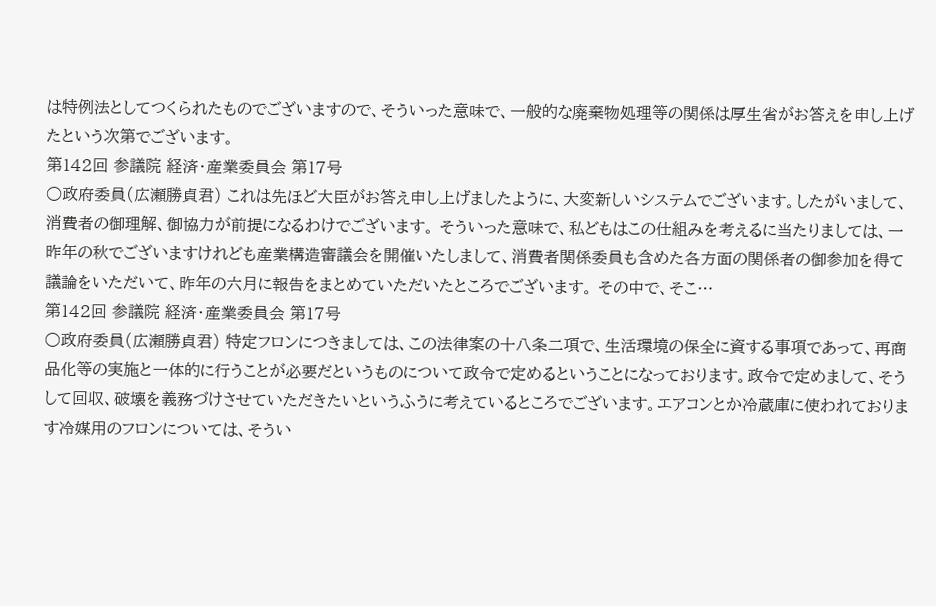は特例法としてつくられたものでございますので、そういった意味で、一般的な廃棄物処理等の関係は厚生省がお答えを申し上げたという次第でございます。
第142回 参議院 経済・産業委員会 第17号
○政府委員(広瀬勝貞君) これは先ほど大臣がお答え申し上げましたように、大変新しいシステムでございます。したがいまして、消費者の御理解、御協力が前提になるわけでございます。 そういった意味で、私どもはこの仕組みを考えるに当たりましては、一昨年の秋でございますけれども産業構造審議会を開催いたしまして、消費者関係委員も含めた各方面の関係者の御参加を得て議論をいただいて、昨年の六月に報告をまとめていただいたところでございます。 その中で、そこ…
第142回 参議院 経済・産業委員会 第17号
○政府委員(広瀬勝貞君) 特定フロンにつきましては、この法律案の十八条二項で、生活環境の保全に資する事項であって、再商品化等の実施と一体的に行うことが必要だというものについて政令で定めるということになっております。政令で定めまして、そうして回収、破壊を義務づけさせていただきたいというふうに考えているところでございます。エアコンとか冷蔵庫に使われております冷媒用のフロンについては、そうい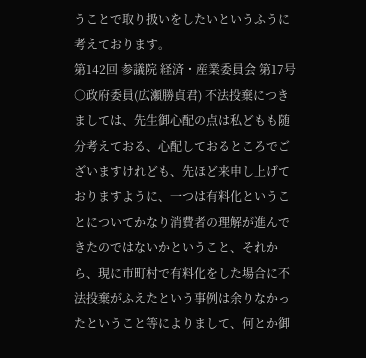うことで取り扱いをしたいというふうに考えております。
第142回 参議院 経済・産業委員会 第17号
○政府委員(広瀬勝貞君) 不法投棄につきましては、先生御心配の点は私どもも随分考えておる、心配しておるところでございますけれども、先ほど来申し上げておりますように、一つは有料化ということについてかなり消費者の理解が進んできたのではないかということ、それから、現に市町村で有料化をした場合に不法投棄がふえたという事例は余りなかったということ等によりまして、何とか御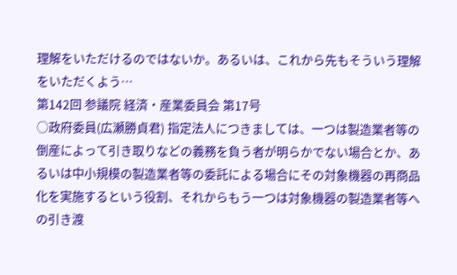理解をいただけるのではないか。あるいは、これから先もそういう理解をいただくよう…
第142回 参議院 経済・産業委員会 第17号
○政府委員(広瀬勝貞君) 指定法人につきましては、一つは製造業者等の倒産によって引き取りなどの義務を負う者が明らかでない場合とか、あるいは中小規模の製造業者等の委託による場合にその対象機器の再商品化を実施するという役割、それからもう一つは対象機器の製造業者等への引き渡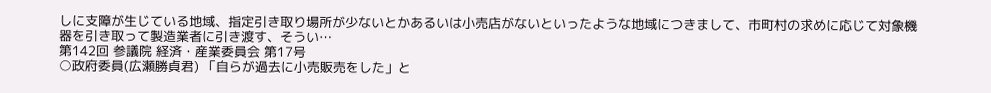しに支障が生じている地域、指定引き取り場所が少ないとかあるいは小売店がないといったような地域につきまして、市町村の求めに応じて対象機器を引き取って製造業者に引き渡す、そうい…
第142回 参議院 経済・産業委員会 第17号
○政府委員(広瀬勝貞君) 「自らが過去に小売販売をした」と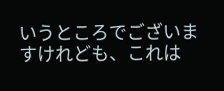いうところでございますけれども、これは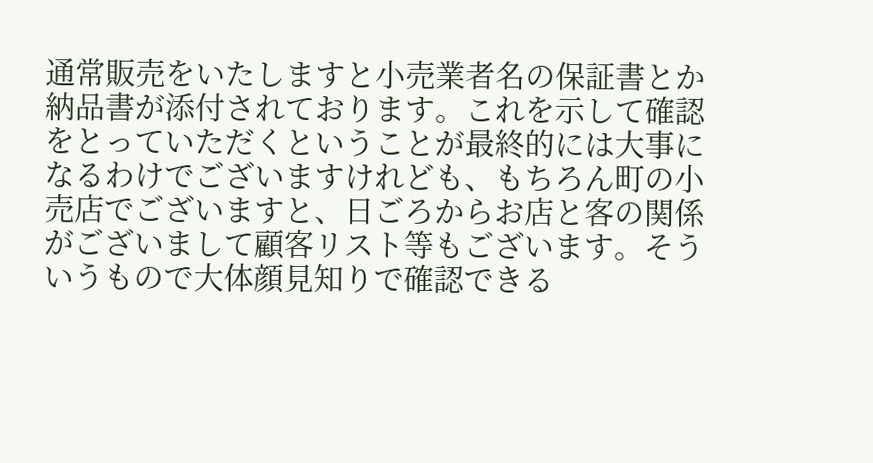通常販売をいたしますと小売業者名の保証書とか納品書が添付されております。これを示して確認をとっていただくということが最終的には大事になるわけでございますけれども、もちろん町の小売店でございますと、日ごろからお店と客の関係がございまして顧客リスト等もございます。そういうもので大体顔見知りで確認できる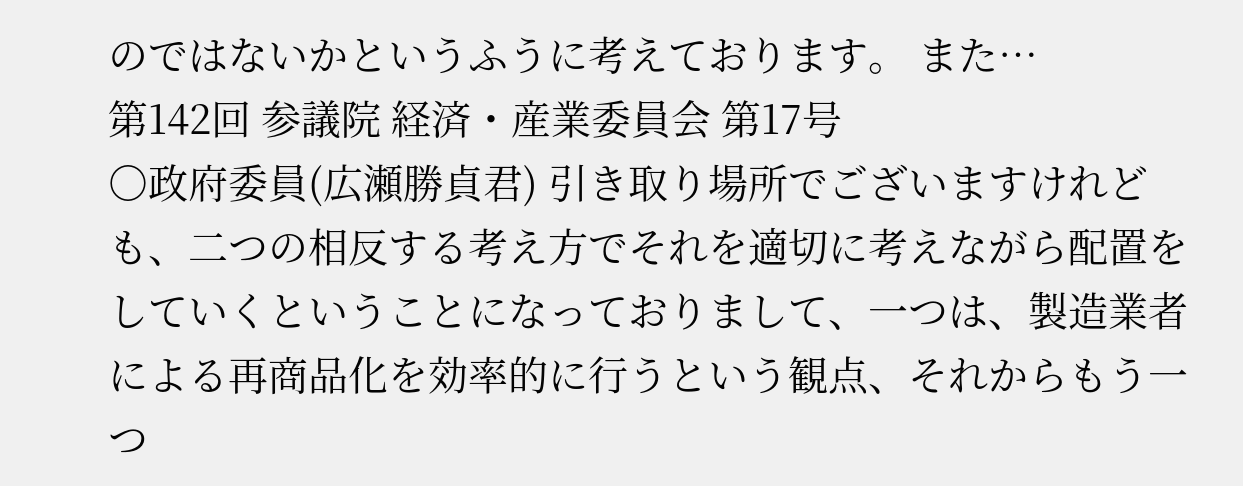のではないかというふうに考えております。 また…
第142回 参議院 経済・産業委員会 第17号
○政府委員(広瀬勝貞君) 引き取り場所でございますけれども、二つの相反する考え方でそれを適切に考えながら配置をしていくということになっておりまして、一つは、製造業者による再商品化を効率的に行うという観点、それからもう一つ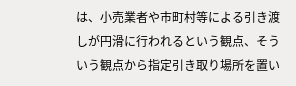は、小売業者や市町村等による引き渡しが円滑に行われるという観点、そういう観点から指定引き取り場所を置い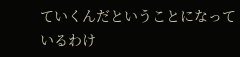ていくんだということになっているわけ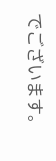でございます。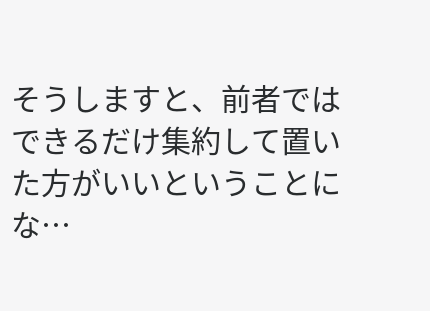そうしますと、前者ではできるだけ集約して置いた方がいいということにな…